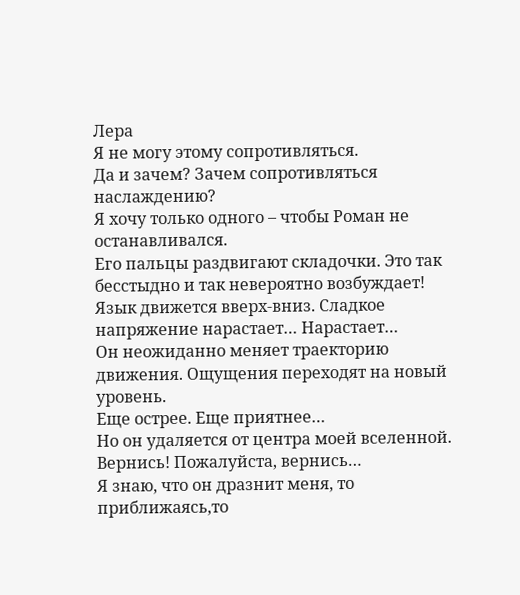Лера
Я не могу этому сопротивляться.
Да и зачем? Зачем сопротивляться наслаждению?
Я хочу только одного – чтобы Роман не останавливался.
Его пальцы раздвигают складочки. Это так бесстыдно и так невероятно возбуждает! Язык движется вверх-вниз. Сладкое напряжение нарастает… Нарастает…
Он неожиданно меняет траекторию движения. Ощущения переходят на новый уровень.
Еще острее. Еще приятнее…
Но он удаляется от центра моей вселенной. Вернись! Пожалуйста, вернись…
Я знаю, что он дразнит меня, то приближаясь,то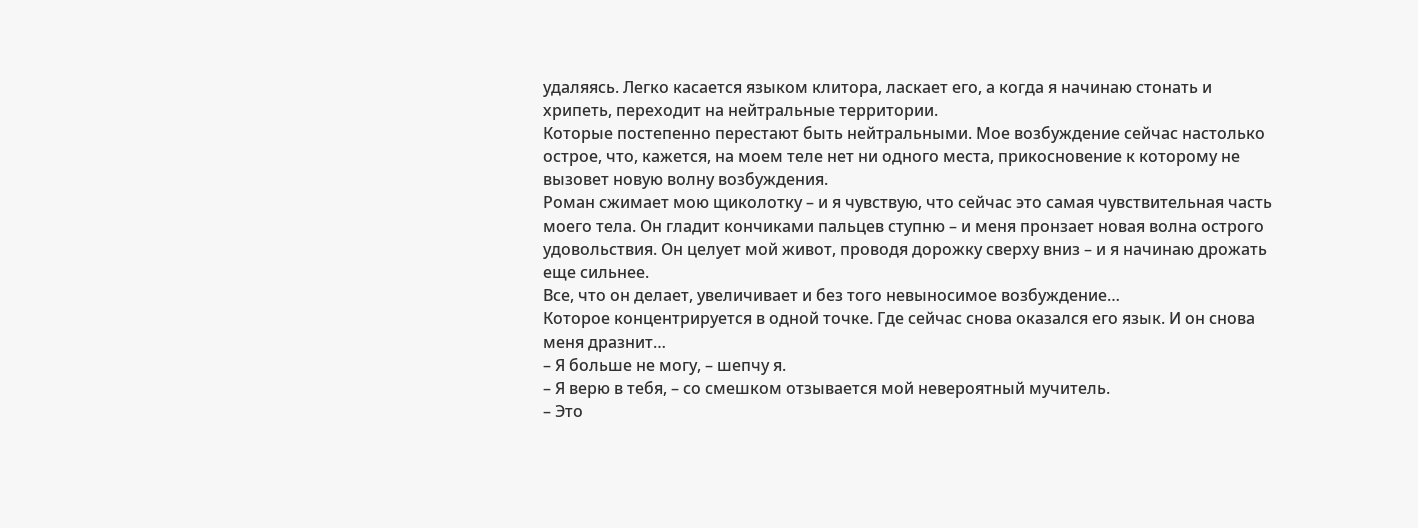удаляясь. Легко касается языком клитора, ласкает его, а когда я начинаю стонать и хрипеть, переходит на нейтральные территории.
Которые постепенно перестают быть нейтральными. Мое возбуждение сейчас настолько острое, что, кажется, на моем теле нет ни одного места, прикосновение к которому не вызовет новую волну возбуждения.
Роман сжимает мою щиколотку – и я чувствую, что сейчас это самая чувствительная часть моего тела. Он гладит кончиками пальцев ступню – и меня пронзает новая волна острого удовольствия. Он целует мой живот, проводя дорожку сверху вниз – и я начинаю дрожать еще сильнее.
Все, что он делает, увеличивает и без того невыносимое возбуждение…
Которое концентрируется в одной точке. Где сейчас снова оказался его язык. И он снова меня дразнит…
– Я больше не могу, – шепчу я.
– Я верю в тебя, – со смешком отзывается мой невероятный мучитель.
– Это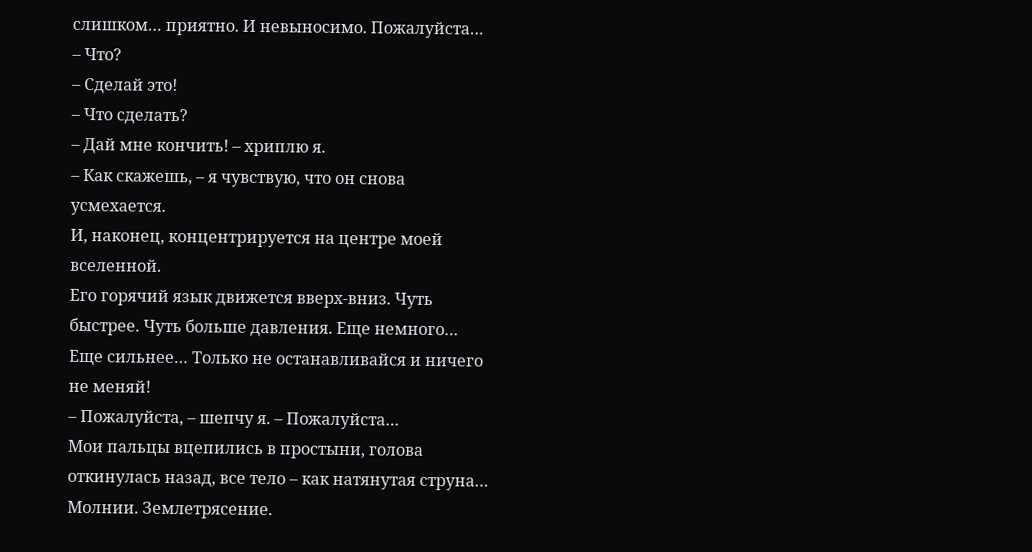слишком… приятно. И невыносимо. Пожалуйста…
– Что?
– Сделай это!
– Что сделать?
– Дай мне кончить! – хриплю я.
– Как скажешь, – я чувствую, что он снова усмехается.
И, наконец, концентрируется на центре моей вселенной.
Его горячий язык движется вверх-вниз. Чуть быстрее. Чуть больше давления. Еще немного… Еще сильнее… Только не останавливайся и ничего не меняй!
– Пожалуйста, – шепчу я. – Пожалуйста…
Мои пальцы вцепились в простыни, голова откинулась назад, все тело – как натянутая струна…
Молнии. Землетрясение.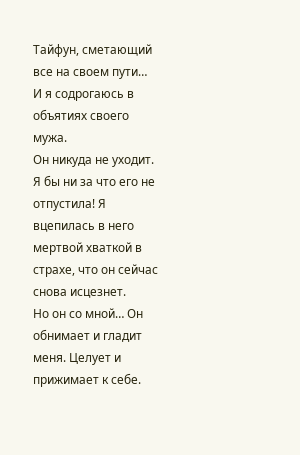Тайфун, сметающий все на своем пути…
И я содрогаюсь в объятиях своего мужа.
Он никуда не уходит. Я бы ни за что его не отпустила! Я вцепилась в него мертвой хваткой в страхе, что он сейчас снова исцезнет.
Но он со мной… Он обнимает и гладит меня. Целует и прижимает к себе.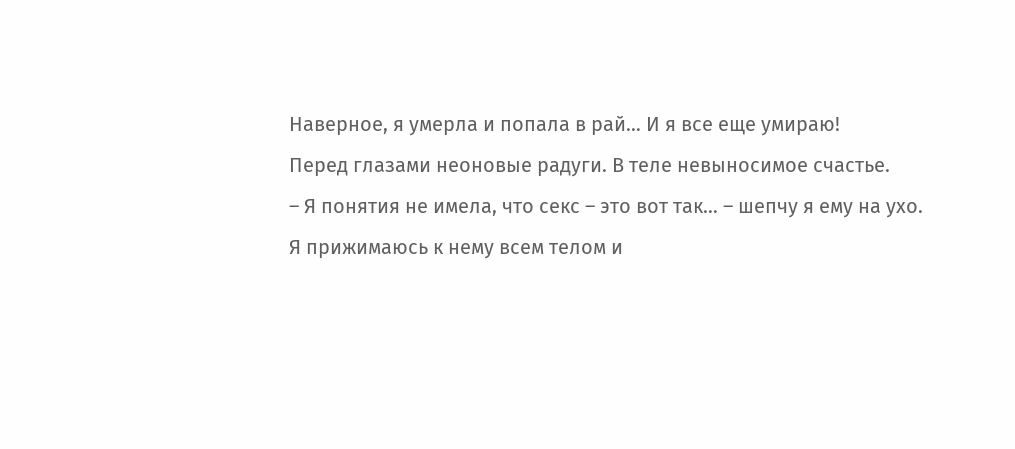Наверное, я умерла и попала в рай… И я все еще умираю!
Перед глазами неоновые радуги. В теле невыносимое счастье.
– Я понятия не имела, что секс – это вот так… – шепчу я ему на ухо.
Я прижимаюсь к нему всем телом и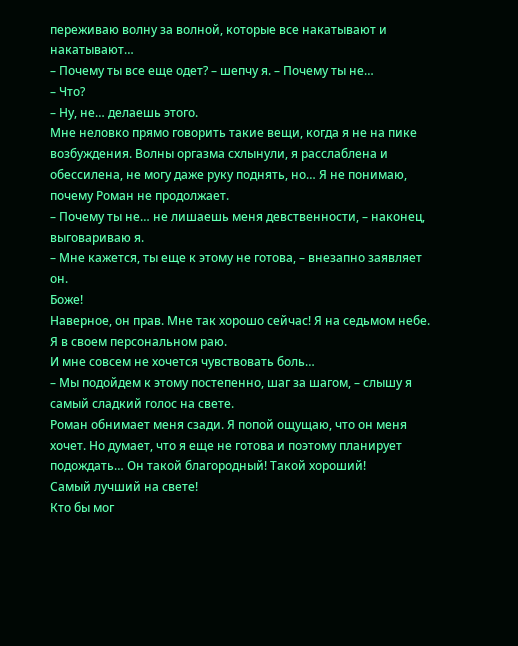переживаю волну за волной, которые все накатывают и накатывают…
– Почему ты все еще одет? – шепчу я. – Почему ты не…
– Что?
– Ну, не… делаешь этого.
Мне неловко прямо говорить такие вещи, когда я не на пике возбуждения. Волны оргазма схлынули, я расслаблена и обессилена, не могу даже руку поднять, но… Я не понимаю, почему Роман не продолжает.
– Почему ты не… не лишаешь меня девственности, – наконец, выговариваю я.
– Мне кажется, ты еще к этому не готова, – внезапно заявляет он.
Боже!
Наверное, он прав. Мне так хорошо сейчас! Я на седьмом небе. Я в своем персональном раю.
И мне совсем не хочется чувствовать боль…
– Мы подойдем к этому постепенно, шаг за шагом, – слышу я самый сладкий голос на свете.
Роман обнимает меня сзади. Я попой ощущаю, что он меня хочет. Но думает, что я еще не готова и поэтому планирует подождать… Он такой благородный! Такой хороший!
Самый лучший на свете!
Кто бы мог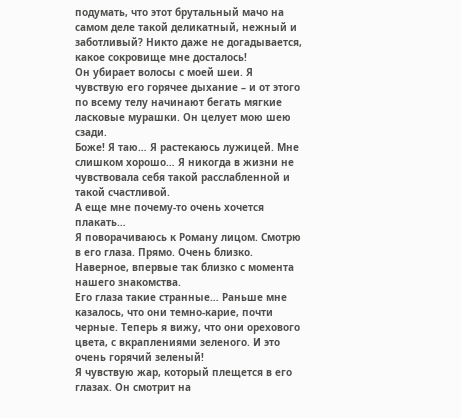подумать, что этот брутальный мачо на самом деле такой деликатный, нежный и заботливый? Никто даже не догадывается, какое сокровище мне досталось!
Он убирает волосы с моей шеи. Я чувствую его горячее дыхание – и от этого по всему телу начинают бегать мягкие ласковые мурашки. Он целует мою шею сзади.
Боже! Я таю… Я растекаюсь лужицей. Мне слишком хорошо… Я никогда в жизни не чувствовала себя такой расслабленной и такой счастливой.
А еще мне почему-то очень хочется плакать…
Я поворачиваюсь к Роману лицом. Смотрю в его глаза. Прямо. Очень близко. Наверное, впервые так близко с момента нашего знакомства.
Его глаза такие странные… Раньше мне казалось, что они темно-карие, почти черные. Теперь я вижу, что они орехового цвета, с вкраплениями зеленого. И это очень горячий зеленый!
Я чувствую жар, который плещется в его глазах. Он смотрит на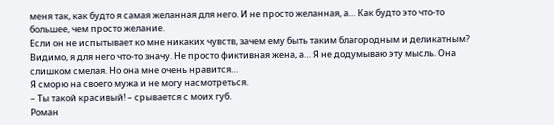меня так, как будто я самая желанная для него. И не просто желанная, а… Как будто это что-то большее, чем просто желание.
Если он не испытывает ко мне никаких чувств, зачем ему быть таким благородным и деликатным?
Видимо, я для него что-то значу. Не просто фиктивная жена, а… Я не додумываю эту мысль. Она слишком смелая. Но она мне очень нравится…
Я сморю на своего мужа и не могу насмотреться.
– Ты такой красивый! – срывается с моих губ.
Роман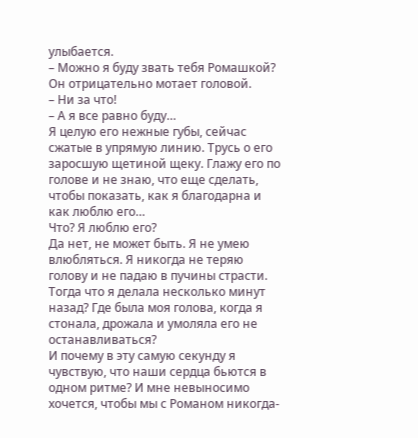улыбается.
– Можно я буду звать тебя Ромашкой?
Он отрицательно мотает головой.
– Ни за что!
– А я все равно буду…
Я целую его нежные губы, сейчас сжатые в упрямую линию. Трусь о его заросшую щетиной щеку. Глажу его по голове и не знаю, что еще сделать, чтобы показать, как я благодарна и как люблю его…
Что? Я люблю его?
Да нет, не может быть. Я не умею влюбляться. Я никогда не теряю голову и не падаю в пучины страсти.
Тогда что я делала несколько минут назад? Где была моя голова, когда я стонала, дрожала и умоляла его не останавливаться?
И почему в эту самую секунду я чувствую, что наши сердца бьются в одном ритме? И мне невыносимо хочется, чтобы мы с Романом никогда-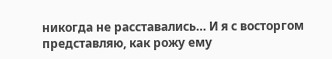никогда не расставались… И я с восторгом представляю, как рожу ему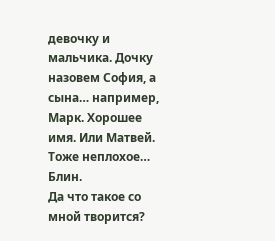девочку и мальчика. Дочку назовем София, а сына… например, Марк. Хорошее имя. Или Матвей. Тоже неплохое…
Блин.
Да что такое со мной творится?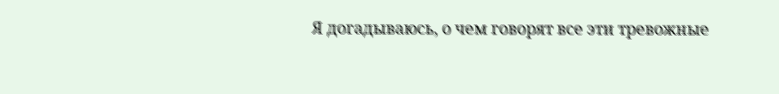Я догадываюсь, о чем говорят все эти тревожные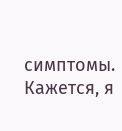симптомы.
Кажется, я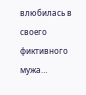влюбилась в своего фиктивного мужа…